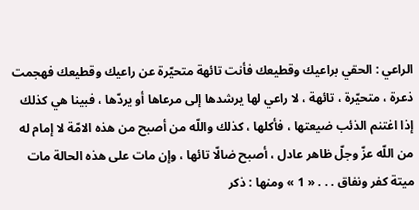الراعي : الحقي براعيك وقطيعك فأنت تائهة متحيّرة عن راعيك وقطيعك فهجمت ذعرة ، متحيّرة ، تائهة ، لا راعي لها يرشدها إلى مرعاها أو يردّها ، فبينا هي كذلك إذا اغتنم الذئب ضيعتها ، فأكلها ، كذلك واللّه من أصبح من هذه الامّة لا إمام له من اللّه عزّ وجلّ ظاهر عادل ، أصبح ضالّا تائها ، وإن مات على هذه الحالة مات ميتة كفر ونفاق . . . « 1 » ومنها : ذكر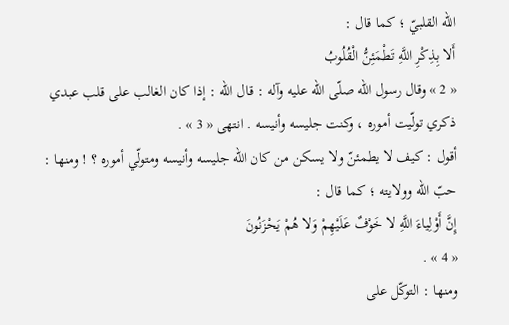اللّه القلبيّ ؛ كما قال :
أَلا بِذِكْرِ اللَّهِ تَطْمَئِنُّ الْقُلُوبُ
« 2 » وقال رسول اللّه صلّى اللّه عليه وآله : قال اللّه : إذا كان الغالب على قلب عبدي ذكري تولّيت أموره ، وكنت جليسه وأنيسه . انتهى « 3 » .
أقول : كيف لا يطمئنّ ولا يسكن من كان اللّه جليسه وأنيسه ومتولّي أموره ؟ ! ومنها : حبّ اللّه وولايته ؛ كما قال :
إِنَّ أَوْلِياءَ اللَّهِ لا خَوْفٌ عَلَيْهِمْ وَلا هُمْ يَحْزَنُونَ
« 4 » .
ومنها : التوكّل على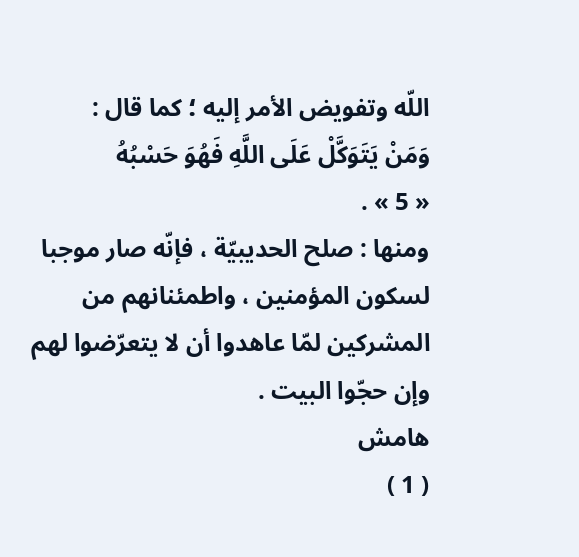اللّه وتفويض الأمر إليه ؛ كما قال :
وَمَنْ يَتَوَكَّلْ عَلَى اللَّهِ فَهُوَ حَسْبُهُ
« 5 » .
ومنها : صلح الحديبيّة ، فإنّه صار موجبا لسكون المؤمنين ، واطمئنانهم من المشركين لمّا عاهدوا أن لا يتعرّضوا لهم وإن حجّوا البيت .
هامش
( 1 )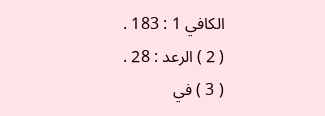الكافي 1 : 183 .
( 2 ) الرعد : 28 .
( 3 ) في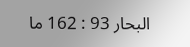البحار 93 : 162 ما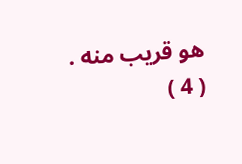هو قريب منه .
( 4 )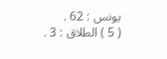يونس : 62 .
( 5 ) الطلاق : 3 .